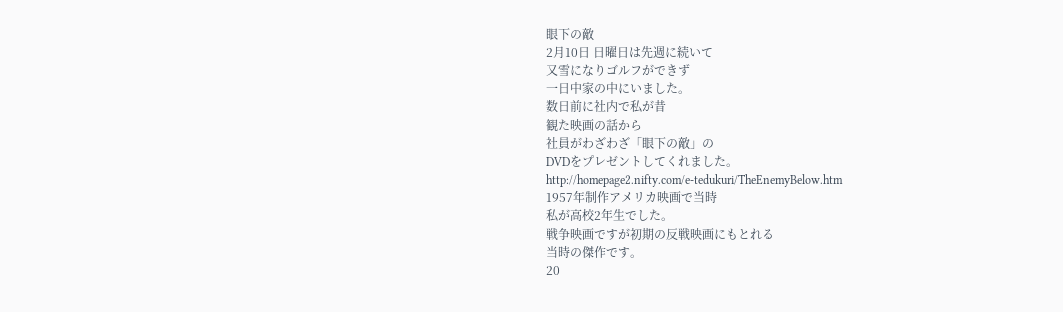眼下の敵
2月10日 日曜日は先週に続いて
又雪になりゴルフができず
一日中家の中にいました。
数日前に社内で私が昔
観た映画の話から
社員がわざわざ「眼下の敵」の
DVDをプレゼントしてくれました。
http://homepage2.nifty.com/e-tedukuri/TheEnemyBelow.htm
1957年制作アメリカ映画で当時
私が高校2年生でした。
戦争映画ですが初期の反戦映画にもとれる
当時の傑作です。
20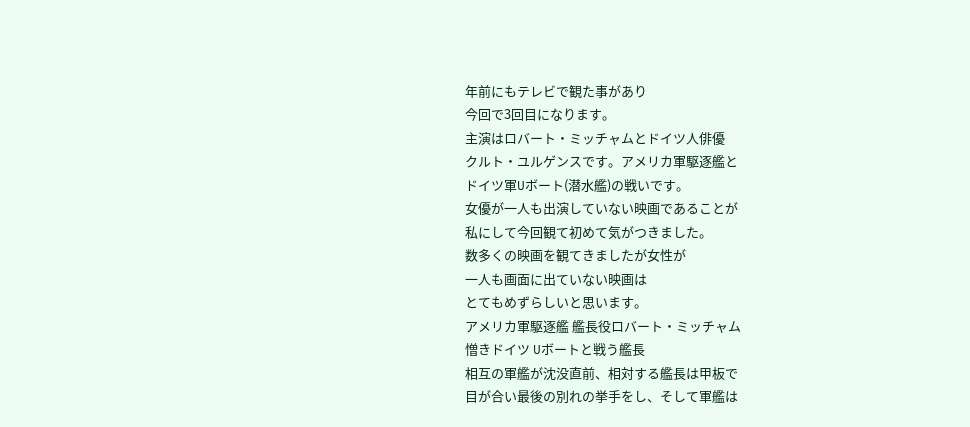年前にもテレビで観た事があり
今回で3回目になります。
主演はロバート・ミッチャムとドイツ人俳優
クルト・ユルゲンスです。アメリカ軍駆逐艦と
ドイツ軍Uボート(潜水艦)の戦いです。
女優が一人も出演していない映画であることが
私にして今回観て初めて気がつきました。
数多くの映画を観てきましたが女性が
一人も画面に出ていない映画は
とてもめずらしいと思います。
アメリカ軍駆逐艦 艦長役ロバート・ミッチャム
憎きドイツ Uボートと戦う艦長
相互の軍艦が沈没直前、相対する艦長は甲板で
目が合い最後の別れの挙手をし、そして軍艦は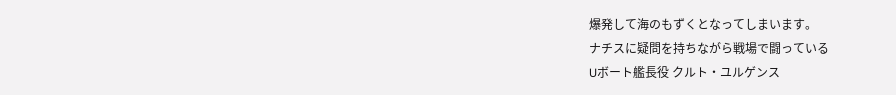爆発して海のもずくとなってしまいます。
ナチスに疑問を持ちながら戦場で闘っている
Uボート艦長役 クルト・ユルゲンス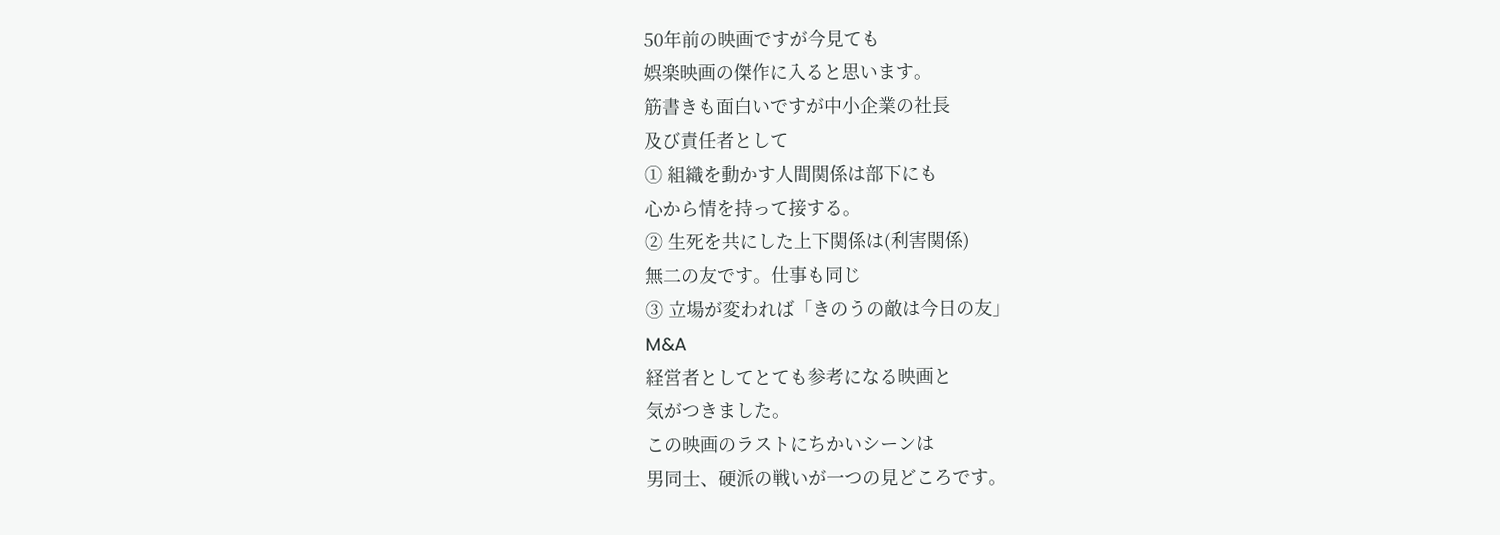50年前の映画ですが今見ても
娯楽映画の傑作に入ると思います。
筋書きも面白いですが中小企業の社長
及び責任者として
① 組織を動かす人間関係は部下にも
心から情を持って接する。
② 生死を共にした上下関係は(利害関係)
無二の友です。仕事も同じ
③ 立場が変われば「きのうの敵は今日の友」
M&A
経営者としてとても参考になる映画と
気がつきました。
この映画のラストにちかいシーンは
男同士、硬派の戦いが一つの見どころです。